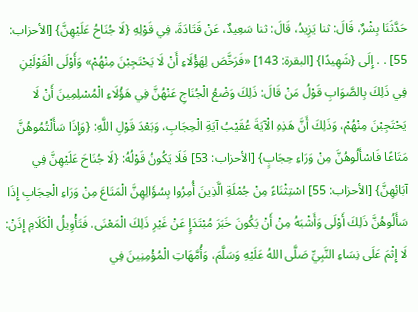حَدَّثَنَا بِشْرٌ، قَالَ: ثنا يَزِيدُ، قَالَ: ثنا سَعِيدٌ، عَنْ قَتَادَةَ، فِي قَوْلِهِ {لَا جُنَاحُ عَلَيْهِنَّ} [الأحزاب: 55] . . إِلَى {شَهِيدًا} [البقرة: 143] «فَرَخَّصَ لِهَؤُلَاءِ أَنْ لَا يَحْتَجِبْنَ مِنْهُمْ» وَأَوْلَى الْقَوْلَيْنِ فِي ذَلِكَ بِالصَّوَابِ قَوْلُ مَنْ قَالَ: ذَلِكَ وَضْعُ الْجُنَاجِ عَنْهُنَّ فِي هَؤُلَاءِ الْمُسْلِمِينَ أَنْ لَا يَحْتَجِبْنَ مِنْهُمْ، وَذَلِكَ أَنَّ هَذِهِ الْآيَةَ عُقَيْبُ آيَةِ الْحِجَابِ، وَبَعْدَ قَوْلِ اللَّهِ: {وَإِذَا سَأَلْتُمُوهُنَّ مَتَاعًا فَاسْأَلُوهُنَّ مِنْ وَرَاءِ حِجَابٍ} [الأحزاب: 53] فَلَا يَكُونُ قَوْلُهُ: {لَا جُنَاحَ عَلَيْهِنَّ فِي آبَائِهِنَّ} [الأحزاب: 55] اسْتِثْنَاءً مِنْ جُمْلَةِ الَّذِينَ أُمِرُوا بِسُؤَالِهِنَّ الْمَتَاعَ مِنْ وَرَاءِ الْحِجَابِ إِذَا سَأَلُوهُنَّ ذَلِكَ أَوْلَى وَأَشْبَهُ مِنْ أَنْ يَكُونَ خَبَرَ مُبْتَدَإٍ عَنْ غَيْرِ ذَلِكَ الْمَعْنَى. فَتَأْوِيلُ الْكَلَامِ إِذَنْ: لَا إِثْمَ عَلَى نِسَاءِ النَّبِيِّ صَلَّى اللهُ عَلَيْهِ وَسَلَّمَ، وَأُمَّهَاتِ الْمُؤْمِنِينَ فِي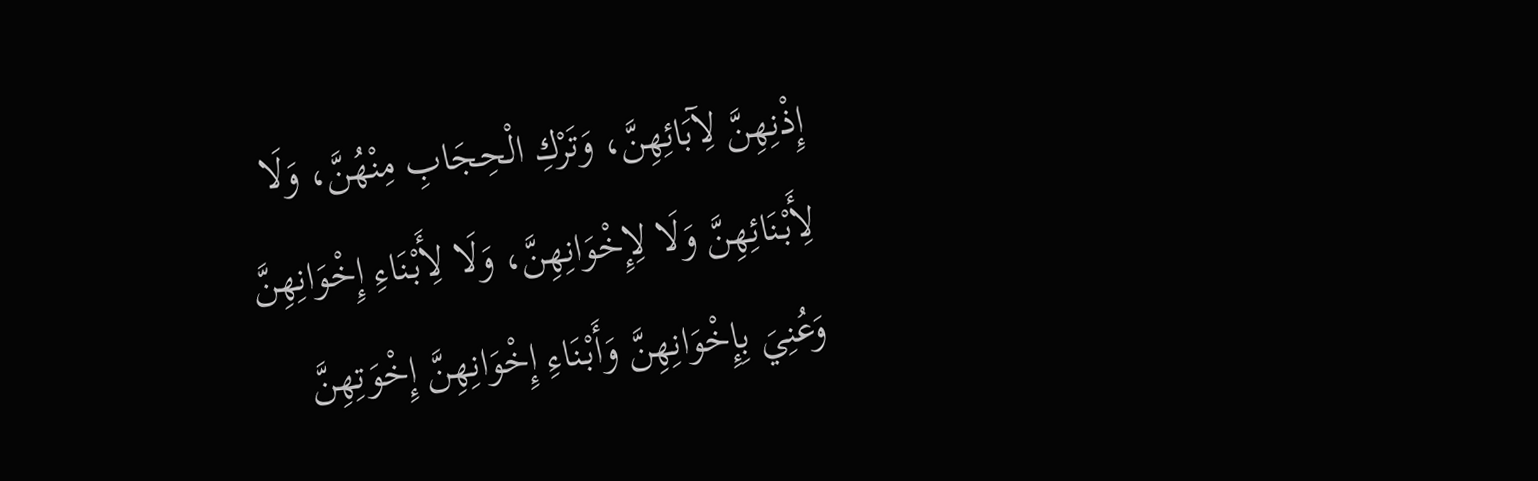إِذْنِهِنَّ لِآبَائِهِنَّ، وَتَرْكِ الْحِجَابِ مِنْهُنَّ، وَلَا لِأَبْنَائِهِنَّ وَلَا لِإِخْوَانِهِنَّ، وَلَا لِأَبْنَاءِ إِخْوَانِهِنَّ وَعُنِيَ بِإِخْوَانِهِنَّ وَأَبْنَاءِ إِخْوَانِهِنَّ إِخْوَتِهِنَّ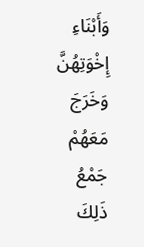وَأَبْنَاءِ إِخْوَتِهُنَّ وَخَرَجَ مَعَهُمْ جَمْعُ ذَلِكَ